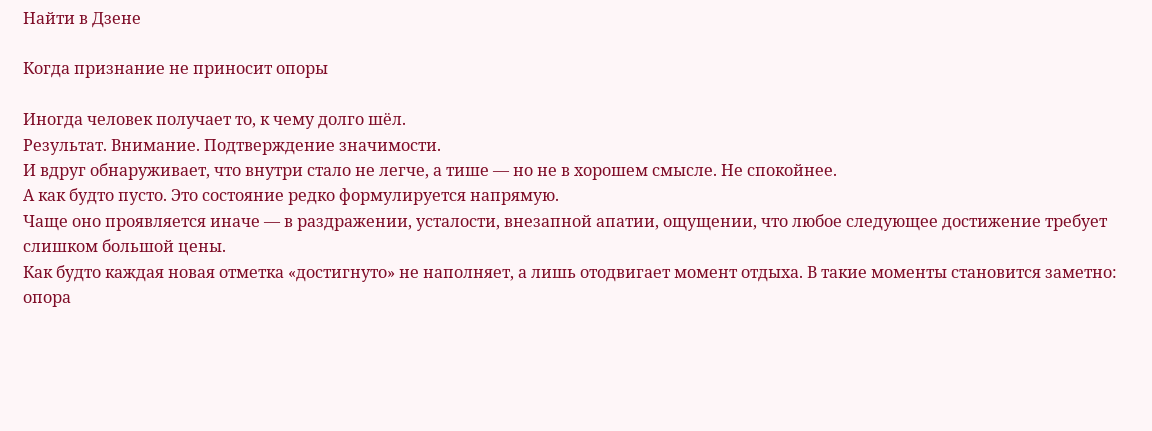Найти в Дзене

Когда признание не приносит опоры

Иногда человек получает то, к чему долго шёл.
Результат. Внимание. Подтверждение значимости.
И вдруг обнаруживает, что внутри стало не легче, а тише — но не в хорошем смысле. Не спокойнее.
А как будто пусто. Это состояние редко формулируется напрямую.
Чаще оно проявляется иначе — в раздражении, усталости, внезапной апатии, ощущении, что любое следующее достижение требует слишком большой цены.
Как будто каждая новая отметка «достигнуто» не наполняет, а лишь отодвигает момент отдыха. В такие моменты становится заметно:
опора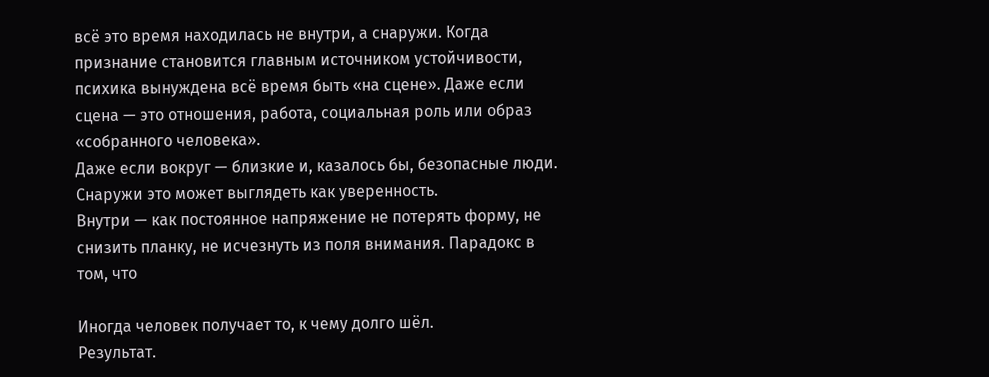всё это время находилась не внутри, а снаружи. Когда признание становится главным источником устойчивости, психика вынуждена всё время быть «на сцене». Даже если сцена — это отношения, работа, социальная роль или образ «собранного человека».
Даже если вокруг — близкие и, казалось бы, безопасные люди. Снаружи это может выглядеть как уверенность.
Внутри — как постоянное напряжение не потерять форму, не снизить планку, не исчезнуть из поля внимания. Парадокс в том, что

Иногда человек получает то, к чему долго шёл.
Результат.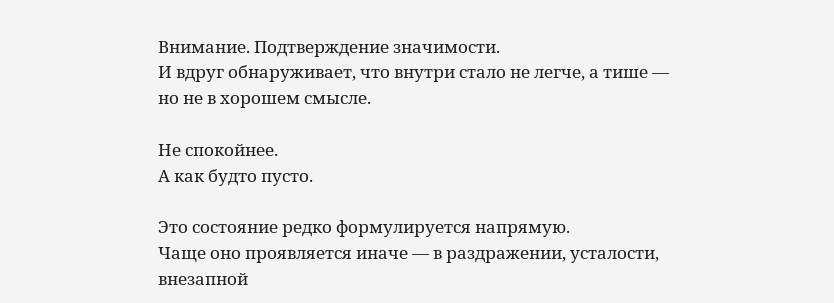Внимание. Подтверждение значимости.
И вдруг обнаруживает, что внутри стало не легче, а тише — но не в хорошем смысле.

Не спокойнее.
А как будто пусто.

Это состояние редко формулируется напрямую.
Чаще оно проявляется иначе — в раздражении, усталости, внезапной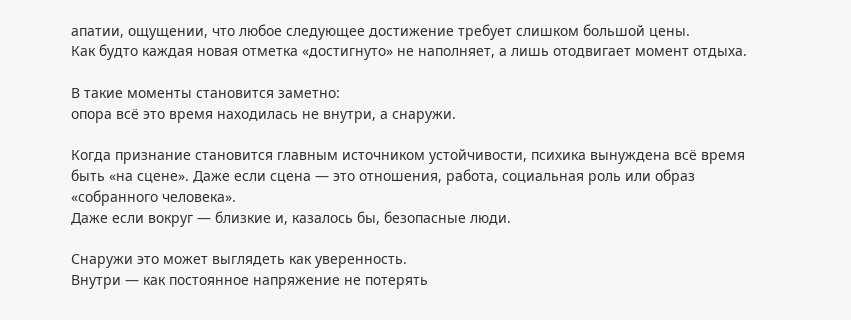апатии, ощущении, что любое следующее достижение требует слишком большой цены.
Как будто каждая новая отметка «достигнуто» не наполняет, а лишь отодвигает момент отдыха.

В такие моменты становится заметно:
опора всё это время находилась не внутри, а снаружи.

Когда признание становится главным источником устойчивости, психика вынуждена всё время быть «на сцене». Даже если сцена — это отношения, работа, социальная роль или образ «собранного человека».
Даже если вокруг — близкие и, казалось бы, безопасные люди.

Снаружи это может выглядеть как уверенность.
Внутри — как постоянное напряжение не потерять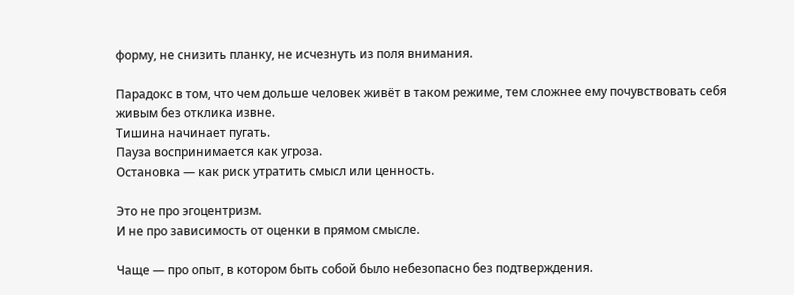форму, не снизить планку, не исчезнуть из поля внимания.

Парадокс в том, что чем дольше человек живёт в таком режиме, тем сложнее ему почувствовать себя живым без отклика извне.
Тишина начинает пугать.
Пауза воспринимается как угроза.
Остановка — как риск утратить смысл или ценность.

Это не про эгоцентризм.
И не про зависимость от оценки в прямом смысле.

Чаще — про опыт, в котором быть собой было небезопасно без подтверждения.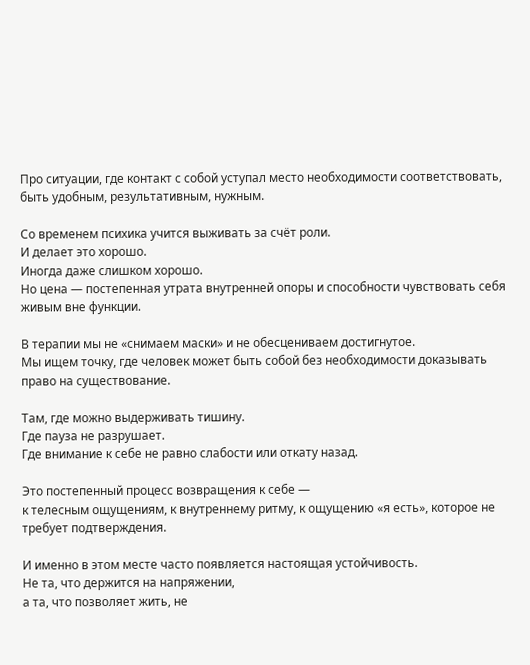Про ситуации, где контакт с собой уступал место необходимости соответствовать, быть удобным, результативным, нужным.

Со временем психика учится выживать за счёт роли.
И делает это хорошо.
Иногда даже слишком хорошо.
Но цена — постепенная утрата внутренней опоры и способности чувствовать себя живым вне функции.

В терапии мы не «снимаем маски» и не обесцениваем достигнутое.
Мы ищем точку, где человек может быть собой без необходимости доказывать право на существование.

Там, где можно выдерживать тишину.
Где пауза не разрушает.
Где внимание к себе не равно слабости или откату назад.

Это постепенный процесс возвращения к себе —
к телесным ощущениям, к внутреннему ритму, к ощущению «я есть», которое не требует подтверждения.

И именно в этом месте часто появляется настоящая устойчивость.
Не та, что держится на напряжении,
а та, что позволяет жить, не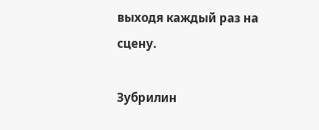выходя каждый раз на сцену.

Зубрилин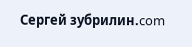Сергей зубрилин.com